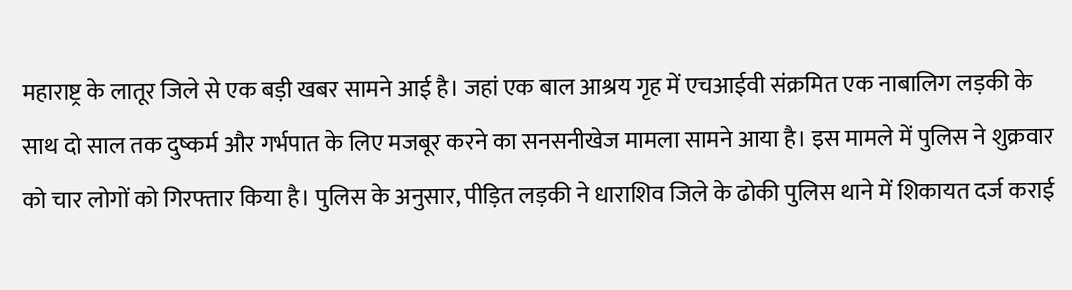महाराष्ट्र के लातूर जिले से एक बड़ी खबर सामने आई है। जहां एक बाल आश्रय गृह में एचआईवी संक्रमित एक नाबालिग लड़की के साथ दो साल तक दुष्कर्म और गर्भपात के लिए मजबूर करने का सनसनीखेज मामला सामने आया है। इस मामले में पुलिस ने शुक्रवार को चार लोगों को गिरफ्तार किया है। पुलिस के अनुसार, पीड़ित लड़की ने धाराशिव जिले के ढोकी पुलिस थाने में शिकायत दर्ज कराई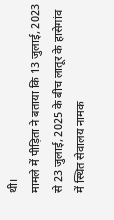थी।
मामले में पीड़िता ने बताया कि 13 जुलाई, 2023 से 23 जुलाई, 2025 के बीच लातूर के हासेगांव में स्थित सेवालय नामक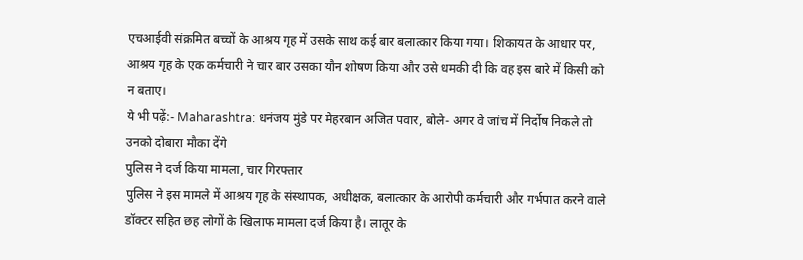एचआईवी संक्रमित बच्चों के आश्रय गृह में उसके साथ कई बार बलात्कार किया गया। शिकायत के आधार पर, आश्रय गृह के एक कर्मचारी ने चार बार उसका यौन शोषण किया और उसे धमकी दी कि वह इस बारे में किसी को न बताए।
ये भी पढ़ें:- Maharashtra: धनंजय मुंडे पर मेहरबान अजित पवार, बोले- अगर वे जांच में निर्दोष निकले तो उनको दोबारा मौका देंगे
पुलिस ने दर्ज किया मामला, चार गिरफ्तार
पुलिस ने इस मामले में आश्रय गृह के संस्थापक, अधीक्षक, बलात्कार के आरोपी कर्मचारी और गर्भपात करने वाले डॉक्टर सहित छह लोगों के खिलाफ मामला दर्ज किया है। लातूर के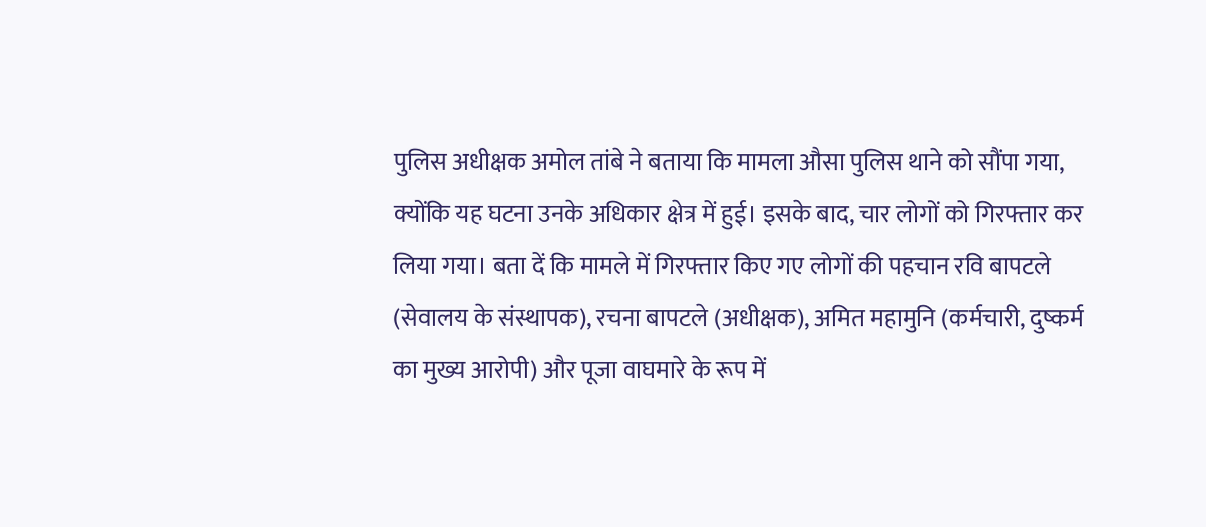पुलिस अधीक्षक अमोल तांबे ने बताया कि मामला औसा पुलिस थाने को सौंपा गया, क्योंकि यह घटना उनके अधिकार क्षेत्र में हुई। इसके बाद, चार लोगों को गिरफ्तार कर लिया गया। बता दें कि मामले में गिरफ्तार किए गए लोगों की पहचान रवि बापटले (सेवालय के संस्थापक), रचना बापटले (अधीक्षक), अमित महामुनि (कर्मचारी, दुष्कर्म का मुख्य आरोपी) और पूजा वाघमारे के रूप में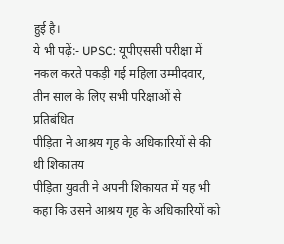हुई है।
ये भी पढ़ें:- UPSC: यूपीएससी परीक्षा में नकल करते पकड़ी गई महिला उम्मीदवार, तीन साल के लिए सभी परिक्षाओं से प्रतिबंधित
पीड़िता ने आश्रय गृह के अधिकारियों से की थी शिकातय
पीड़िता युवती ने अपनी शिकायत में यह भी कहा कि उसने आश्रय गृह के अधिकारियों को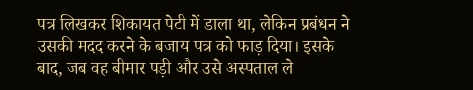पत्र लिखकर शिकायत पेटी में डाला था, लेकिन प्रबंधन ने उसकी मदद करने के बजाय पत्र को फाड़ दिया। इसके बाद, जब वह बीमार पड़ी और उसे अस्पताल ले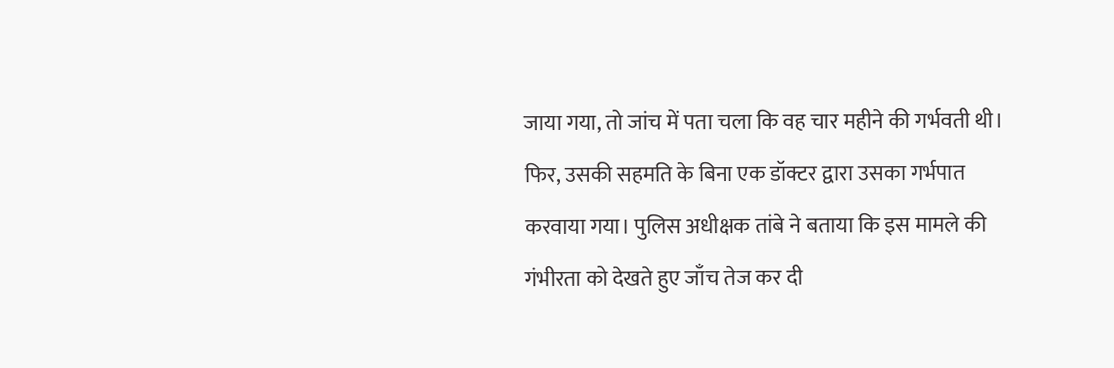जाया गया, तो जांच में पता चला कि वह चार महीने की गर्भवती थी। फिर, उसकी सहमति के बिना एक डॉक्टर द्वारा उसका गर्भपात करवाया गया। पुलिस अधीक्षक तांबे ने बताया कि इस मामले की गंभीरता को देखते हुए जाँच तेज कर दी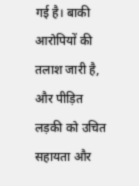गई है। बाकी आरोपियों की तलाश जारी है, और पीड़ित लड़की को उचित सहायता और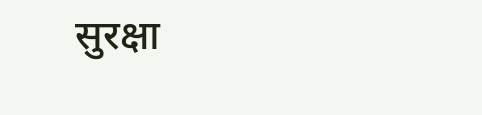सुरक्षा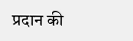प्रदान की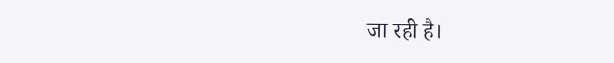जा रही है।